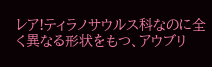レア!ティラノサウルス科なのに全く異なる形状をもつ、アウブリ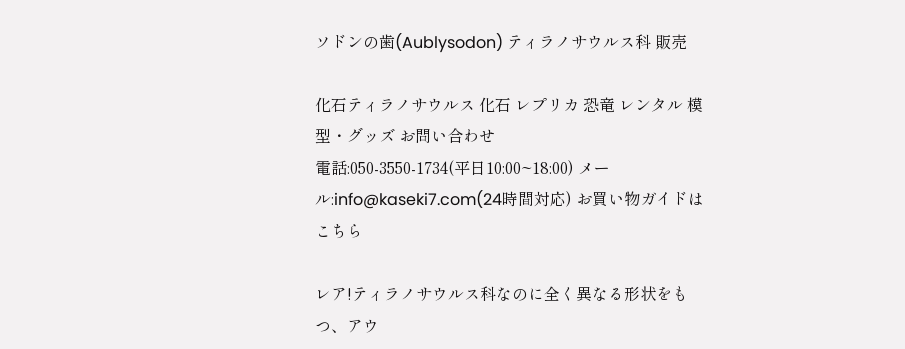ソドンの歯(Aublysodon) ティラノサウルス科 販売

化石ティラノサウルス 化石 レプリカ 恐竜 レンタル 模型・グッズ お問い合わせ
電話:050-3550-1734(平日10:00~18:00) メール:info@kaseki7.com(24時間対応) お買い物ガイドはこちら

レア!ティラノサウルス科なのに全く異なる形状をもつ、アウ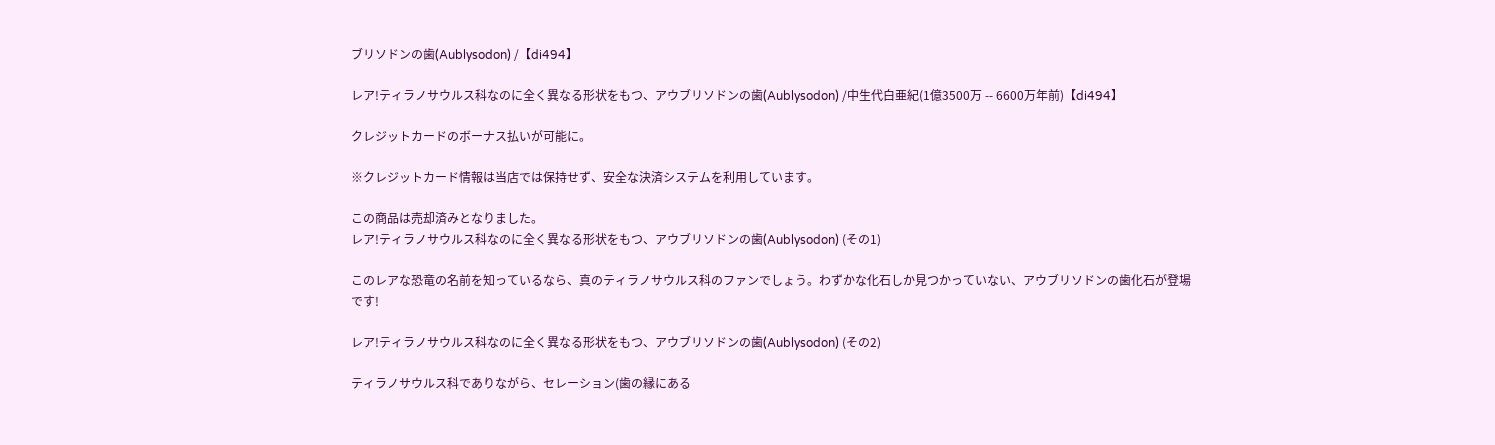ブリソドンの歯(Aublysodon) /【di494】

レア!ティラノサウルス科なのに全く異なる形状をもつ、アウブリソドンの歯(Aublysodon) /中生代白亜紀(1億3500万 -- 6600万年前)【di494】

クレジットカードのボーナス払いが可能に。

※クレジットカード情報は当店では保持せず、安全な決済システムを利用しています。

この商品は売却済みとなりました。
レア!ティラノサウルス科なのに全く異なる形状をもつ、アウブリソドンの歯(Aublysodon) (その1)

このレアな恐竜の名前を知っているなら、真のティラノサウルス科のファンでしょう。わずかな化石しか見つかっていない、アウブリソドンの歯化石が登場です!

レア!ティラノサウルス科なのに全く異なる形状をもつ、アウブリソドンの歯(Aublysodon) (その2)

ティラノサウルス科でありながら、セレーション(歯の縁にある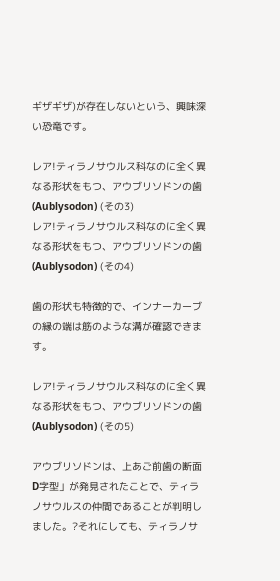ギザギザ)が存在しないという、興味深い恐竜です。

レア!ティラノサウルス科なのに全く異なる形状をもつ、アウブリソドンの歯(Aublysodon) (その3)
レア!ティラノサウルス科なのに全く異なる形状をもつ、アウブリソドンの歯(Aublysodon) (その4)

歯の形状も特徴的で、インナーカーブの縁の端は筋のような溝が確認できます。

レア!ティラノサウルス科なのに全く異なる形状をもつ、アウブリソドンの歯(Aublysodon) (その5)

アウブリソドンは、上あご前歯の断面D字型」が発見されたことで、ティラノサウルスの仲間であることが判明しました。?それにしても、ティラノサ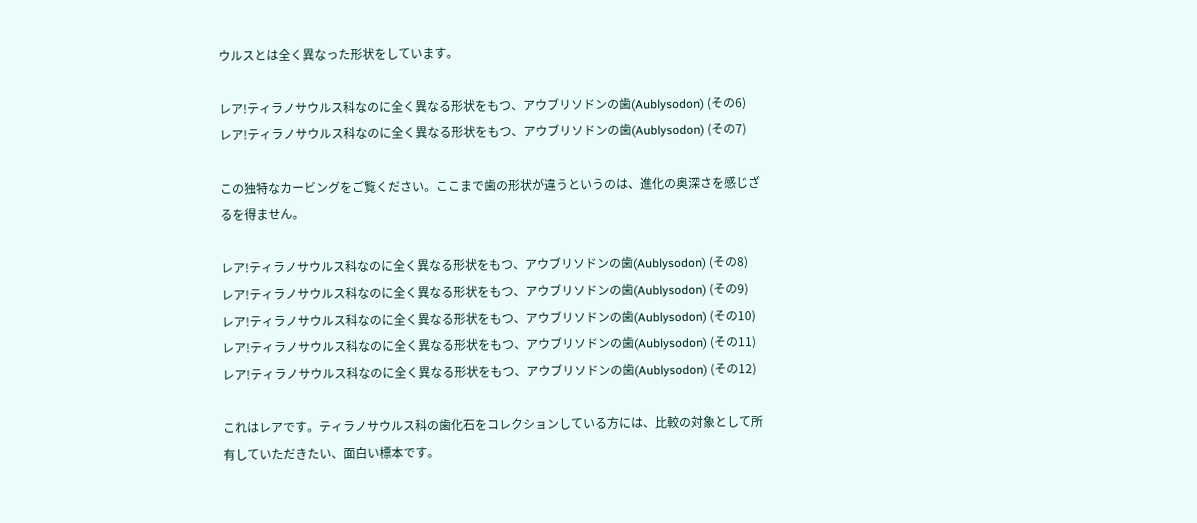ウルスとは全く異なった形状をしています。

レア!ティラノサウルス科なのに全く異なる形状をもつ、アウブリソドンの歯(Aublysodon) (その6)
レア!ティラノサウルス科なのに全く異なる形状をもつ、アウブリソドンの歯(Aublysodon) (その7)

この独特なカービングをご覧ください。ここまで歯の形状が違うというのは、進化の奥深さを感じざるを得ません。

レア!ティラノサウルス科なのに全く異なる形状をもつ、アウブリソドンの歯(Aublysodon) (その8)
レア!ティラノサウルス科なのに全く異なる形状をもつ、アウブリソドンの歯(Aublysodon) (その9)
レア!ティラノサウルス科なのに全く異なる形状をもつ、アウブリソドンの歯(Aublysodon) (その10)
レア!ティラノサウルス科なのに全く異なる形状をもつ、アウブリソドンの歯(Aublysodon) (その11)
レア!ティラノサウルス科なのに全く異なる形状をもつ、アウブリソドンの歯(Aublysodon) (その12)

これはレアです。ティラノサウルス科の歯化石をコレクションしている方には、比較の対象として所有していただきたい、面白い標本です。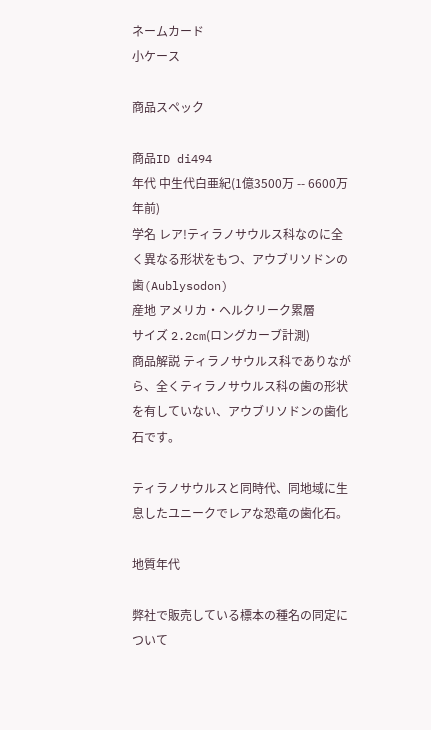ネームカード
小ケース

商品スペック

商品ID di494
年代 中生代白亜紀(1億3500万 -- 6600万年前)
学名 レア!ティラノサウルス科なのに全く異なる形状をもつ、アウブリソドンの歯(Aublysodon)
産地 アメリカ・ヘルクリーク累層
サイズ 2.2cm(ロングカーブ計測)
商品解説 ティラノサウルス科でありながら、全くティラノサウルス科の歯の形状を有していない、アウブリソドンの歯化石です。

ティラノサウルスと同時代、同地域に生息したユニークでレアな恐竜の歯化石。

地質年代

弊社で販売している標本の種名の同定について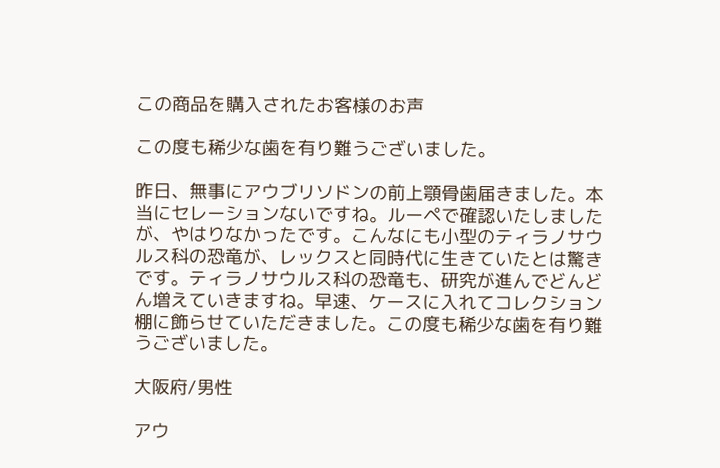この商品を購入されたお客様のお声

この度も稀少な歯を有り難うございました。

昨日、無事にアウブリソドンの前上顎骨歯届きました。本当にセレーションないですね。ルーペで確認いたしましたが、やはりなかったです。こんなにも小型のティラノサウルス科の恐竜が、レックスと同時代に生きていたとは驚きです。ティラノサウルス科の恐竜も、研究が進んでどんどん増えていきますね。早速、ケースに入れてコレクション棚に飾らせていただきました。この度も稀少な歯を有り難うございました。

大阪府/男性

アウ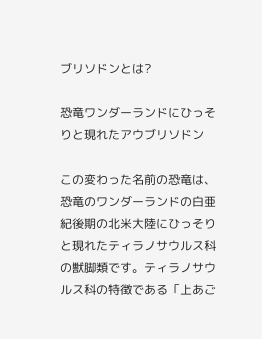ブリソドンとは?

恐竜ワンダーランドにひっそりと現れたアウブリソドン

この変わった名前の恐竜は、恐竜のワンダーランドの白亜紀後期の北米大陸にひっそりと現れたティラノサウルス科の獣脚類です。ティラノサウルス科の特徴である「上あご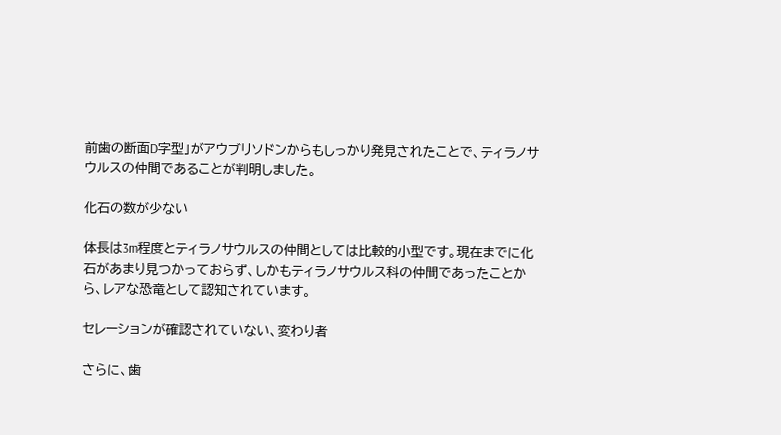前歯の断面D字型」がアウブリソドンからもしっかり発見されたことで、ティラノサウルスの仲間であることが判明しました。

化石の数が少ない

体長は3m程度とティラノサウルスの仲間としては比較的小型です。現在までに化石があまり見つかっておらず、しかもティラノサウルス科の仲間であったことから、レアな恐竜として認知されています。

セレーションが確認されていない、変わり者

さらに、歯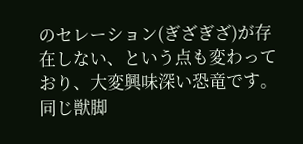のセレーション(ぎざぎざ)が存在しない、という点も変わっており、大変興味深い恐竜です。 同じ獣脚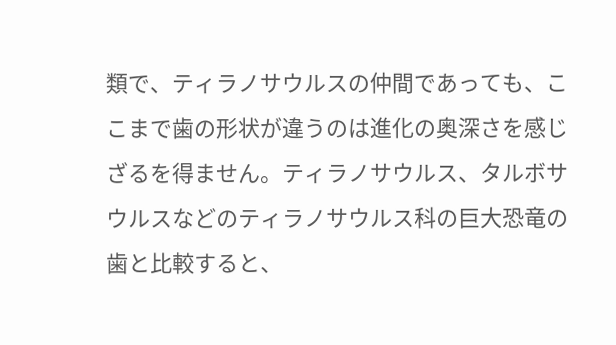類で、ティラノサウルスの仲間であっても、ここまで歯の形状が違うのは進化の奥深さを感じざるを得ません。ティラノサウルス、タルボサウルスなどのティラノサウルス科の巨大恐竜の歯と比較すると、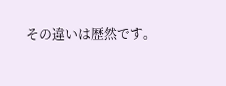その違いは歴然です。